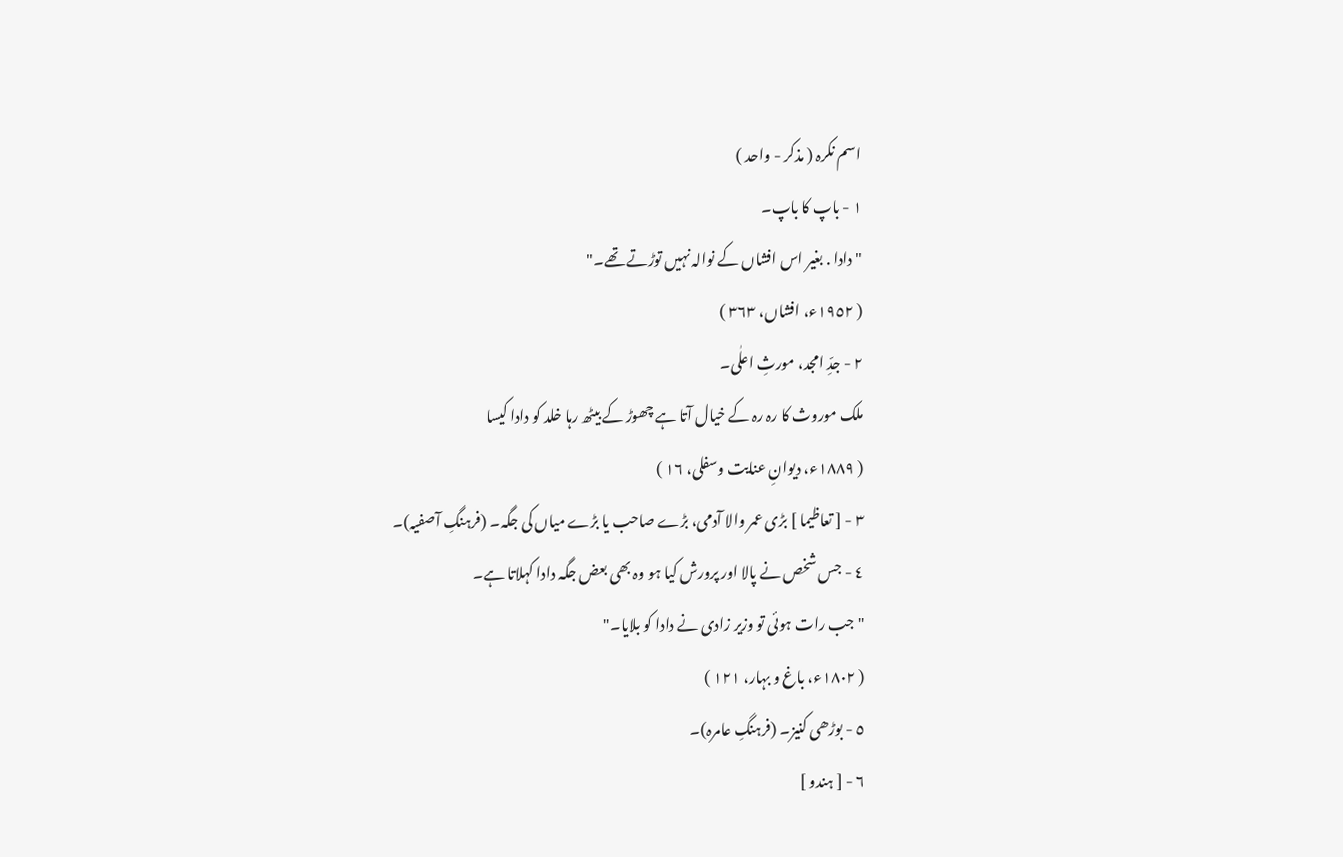اسم نکرہ ( مذکر - واحد )
١ - باپ کا باپ۔
"دادا . بغیر اس افشاں کے نوالہ نہیں توڑتے تھے۔"
( ١٩٥٢ء، افشاں، ٣٦٣ )
٢ - جدِّ امجد، مورثِ اعلٰی۔
ملک موروث کا رہ رہ کے خیال آتا ہے چھوڑ کے بیٹھ رہا خلد کو دادا کیسا
( ١٨٨٩ء، دیوانِ عنایت وسفلی، ١٦ )
٣ - [ تعاظیما ] بڑی عمر والا آدمی، بڑے صاحب یا بڑے میاں کی جگہ۔ (فرہنگِ آصفیہ)۔
٤ - جس شخص نے پالا اور پرورش کیا ہو وہ بھی بعض جگہ دادا کہلاتا ہے۔
"جب رات ہوئی تو وزیر زادی نے دادا کو بلایا۔"
( ١٨٠٢ء، باغ و بہار، ١٢١ )
٥ - بوڑھی کنیز۔ (فرہنگِ عامرہ)۔
٦ - [ ہندو ]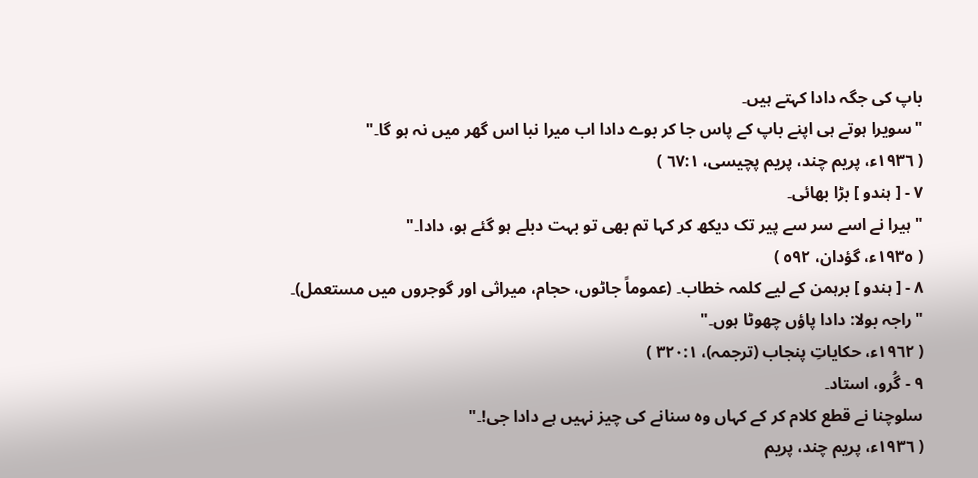باپ کی جگہ دادا کہتے ہیں۔
"سویرا ہوتے ہی اپنے باپ کے پاس جا کر بوے دادا اب میرا نبا اس گھر میں نہ ہو گا۔"
( ١٩٣٦ء، پریم چند، پریم پچیسی، ٦٧:١ )
٧ - [ ہندو ] بڑا بھائی۔
"ہیرا نے اسے سر سے پیر تک دیکھ کر کہا تم بھی تو بہت دبلے ہو گئے ہو، دادا۔"
( ١٩٣٥ء، گؤدان، ٥٩٢ )
٨ - [ ہندو ] برہمن کے لیے کلمہ خطاب۔ (عموماً جاٹوں، حجام، میراثی اور گوجروں میں مستعمل)۔
"راجہ بولا: دادا پاؤں چھوٹا ہوں۔"
( ١٩٦٢ء، حکایاتِ پنجاب (ترجمہ)، ٣٢٠:١ )
٩ - گُرو، استاد۔
سلوچنا نے قطع کلام کر کے کہاں وہ سنانے کی چیز نہیں ہے دادا جی!۔"
( ١٩٣٦ء، پریم چند، پریم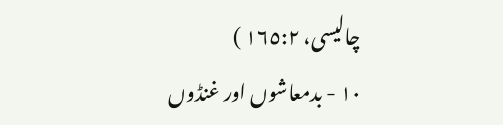چالیسی، ١٦٥:٢ )
١٠ - بدمعاشوں اور غنڈوں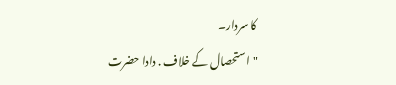کا سردار۔
"استحصال کے خلاف . دادا حضرت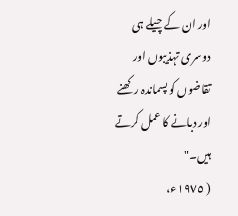اور ان کے چیلے ہی دوسری تہذیبوں اور تقاضوں کو پسماندہ رکھنے اور دبانے کا عمل کرتے ہیں۔"
( ١٩٧٥ء،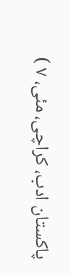پاکستان ادب، کراچی، مئی، ٧ )